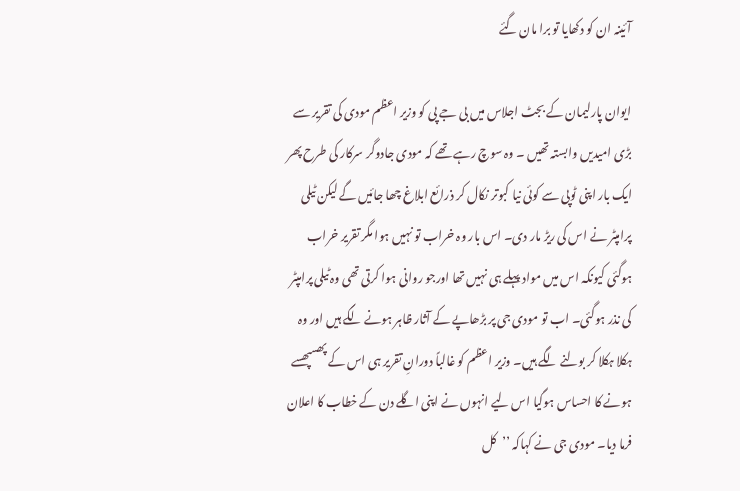آئینہ ان کو دکھایا تو برا مان گئے

ایوان پارلیمان کے بجٹ اجلاس میں بی جے پی کو وزیر اعظم مودی کی تقریر سے بڑی امیدیں وابستہ تھیں ۔ وہ سوچ رہے تھے کہ مودی جادوگر سرکار کی طرح پھر ایک بار اپنی ٹوپی سے کوئی نیا کبوتر نکال کر ذرائع ابلاغ چھا جائیں گے لیکن ٹیلی پرامپٹر نے اس کی ریڑ مار دی۔ اس بار وہ خراب تو نہیں ہوا مگر تقریر خراب ہوگئی کیونکہ اس میں مواد پہلے ہی نہیں تھا اورجو روانی ہوا کرتی تھی وہ ٹیلی پرامپٹر کی نذر ہوگئی۔ اب تو مودی جی پر بڑھاپے کے آثار ظاہر ہونے لگے ہیں اور وہ ہکلا ہکلا کر بولنے لگے ہیں۔ وزیر اعظم کو غالباً دورانِ تقریر ہی اس کے پھسپھسے ہونے کا احساس ہوگیا اس لیے انہوں نے اپنی اگلے دن کے خطاب کا اعلان فرما دیا۔ مودی جی نے کہاکہ ’’کل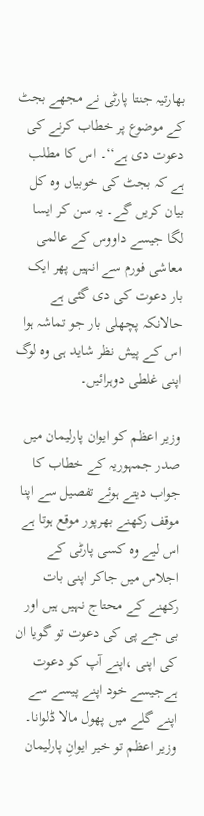بھارتیہ جنتا پارٹی نے مجھے بجٹ کے موضوع پر خطاب کرنے کی دعوت دی ہے‘‘۔ اس کا مطلب ہے کہ بجٹ کی خوبیاں وہ کل بیان کریں گے۔ یہ سن کر ایسا لگا جیسے داووس کے عالمی معاشی فورم سے انہیں پھر ایک بار دعوت کی دی گئی ہے حالانکہ پچھلی بار جو تماشہ ہوا اس کے پیش نظر شاید ہی وہ لوگ اپنی غلطی دوہرائیں۔

وزیر اعظم کو ایوان پارلیمان میں صدر جمہوریہ کے خطاب کا جواب دیتے ہوئے تفصیل سے اپنا موقف رکھنے بھرپور موقع ہوتا ہے اس لیے وہ کسی پارٹی کے اجلاس میں جاکر اپنی بات رکھنے کے محتاج نہیں ہیں اور بی جے پی کی دعوت تو گویا ان کی اپنی ،اپنے آپ کو دعوت ہےجیسے خود اپنے پیسے سے اپنے گلے میں پھول مالا ڈلوانا۔ وزیر اعظم تو خیر ایوانِ پارلیمان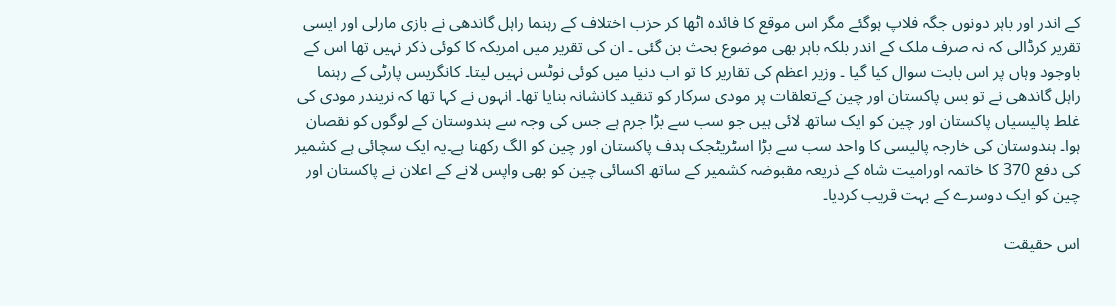کے اندر اور باہر دونوں جگہ فلاپ ہوگئے مگر اس موقع کا فائدہ اٹھا کر حزب اختلاف کے رہنما راہل گاندھی نے بازی مارلی اور ایسی تقریر کرڈالی کہ نہ صرف ملک کے اندر بلکہ باہر بھی موضوع بحث بن گئی ۔ ان کی تقریر میں امریکہ کا کوئی ذکر نہیں تھا اس کے باوجود وہاں پر اس بابت سوال کیا گیا ۔ وزیر اعظم کی تقاریر کا تو اب دنیا میں کوئی نوٹس نہیں لیتا۔ کانگریس پارٹی کے رہنما راہل گاندھی نے تو بس پاکستان اور چین کےتعلقات پر مودی سرکار کو تنقید کانشانہ بنایا تھا۔ انہوں نے کہا تھا کہ نریندر مودی کی غلط پالیسیاں پاکستان اور چین کو ایک ساتھ لائی ہیں جو سب سے بڑا جرم ہے جس کی وجہ سے ہندوستان کے لوگوں کو نقصان ہوا۔ ہندوستان کی خارجہ پالیسی کا واحد سب سے بڑا اسٹریٹجک ہدف پاکستان اور چین کو الگ رکھنا ہے۔یہ ایک سچائی ہے کشمیر کی دفع 370 کا خاتمہ اورامیت شاہ کے ذریعہ مقبوضہ کشمیر کے ساتھ اکسائی چین کو بھی واپس لانے کے اعلان نے پاکستان اور چین کو ایک دوسرے کے بہت قریب کردیا۔

اس حقیقت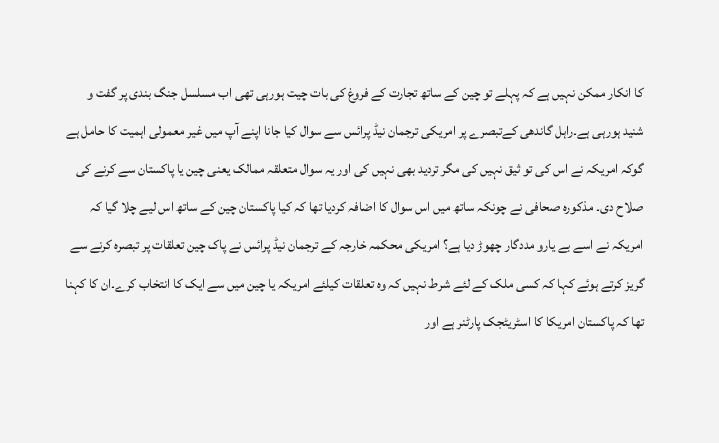کا انکار ممکن نہیں ہے کہ پہلے تو چین کے ساتھ تجارت کے فروغ کی بات چیت ہورہی تھی اب مسلسل جنگ بندی پر گفت و شنید ہورہی ہے۔راہل گاندھی کےتبصرے پر امریکی ترجمان نیڈ پرائس سے سوال کیا جانا اپنے آپ میں غیر معمولی اہمیت کا حامل ہے گوکہ امریکہ نے اس کی تو ثیق نہیں کی مگر تردید بھی نہیں کی اور یہ سوال متعلقہ ممالک یعنی چین یا پاکستان سے کرنے کی صلاح دی۔ مذکورہ صحافی نے چونکہ ساتھ میں اس سوال کا اضافہ کردیا تھا کہ کیا پاکستان چین کے ساتھ اس لیے چلا گیا کہ امریکہ نے اسے بے یارو مددگار چھوڑ دیا ہے؟ امریکی محکمہ خارجہ کے ترجمان نیڈ پرائس نے پاک چین تعلقات پر تبصرہ کرنے سے گریز کرتے ہوئے کہا کہ کسی ملک کے لئے شرط نہیں کہ وہ تعلقات کیلئے امریکہ یا چین میں سے ایک کا انتخاب کرے۔ان کا کہنا تھا کہ پاکستان امریکا کا اسٹریٹجک پارٹنر ہے اور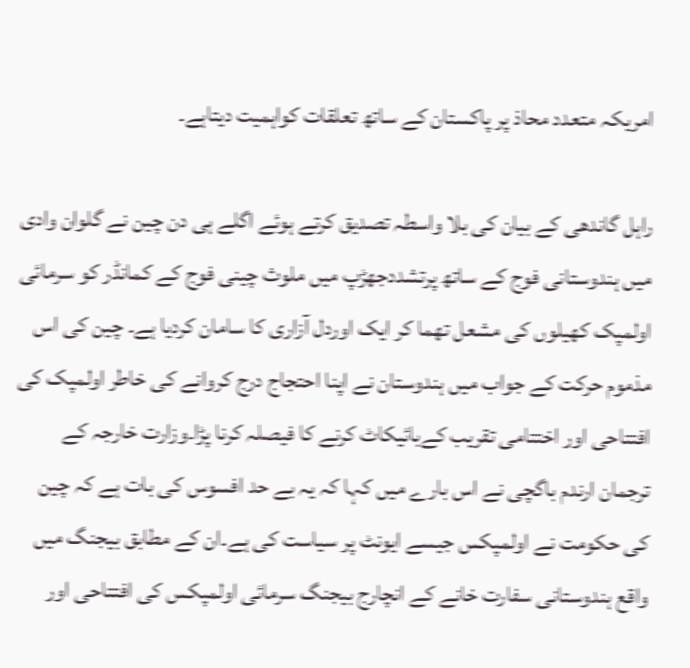امریکہ متعدد محاذ پر پاکستان کے ساتھ تعلقات کواہمیت دیتاہے۔

راہل گاندھی کے بیان کی بلا واسطہ تصدیق کرتے ہوئے اگلے ہی دن چین نے گلوان وادی میں ہندوستانی فوج کے ساتھ پرتشددجھڑپ میں ملوث چینی فوج کے کمانڈر کو سرمائی اولمپک کھیلوں کی مشعل تھما کر ایک اوردل آزاری کا سامان کردیا ہے۔ چین کی اس مذموم حرکت کے جواب میں ہندوستان نے اپنا احتجاج درج کروانے کی خاطر اولمپک کی افتتاحی اور اختتامی تقریب کےبائیکاٹ کرنے کا فیصلہ کرنا پڑا۔وزارت خارجہ کے ترجمان ارندم باگچی نے اس بارے میں کہا کہ یہ بے حد افسوس کی بات ہے کہ چین کی حکومت نے اولمپکس جیسے ایونٹ پر سیاست کی ہے۔ان کے مطابق بیجنگ میں واقع ہندوستانی سفارت خانے کے انچارج بیجنگ سرمائی اولمپکس کی افتتاحی اور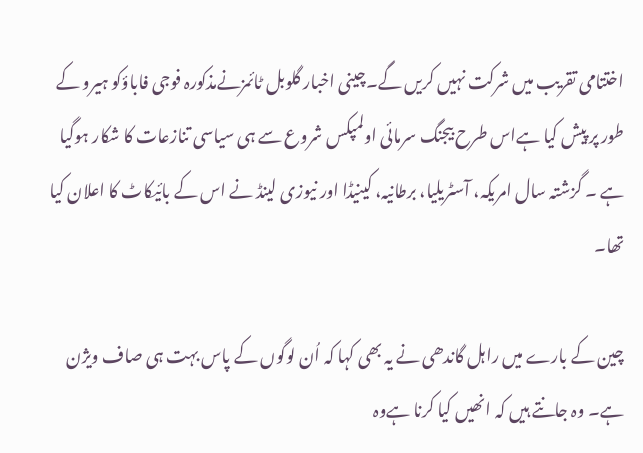اختتامی تقریب میں شرکت نہیں کریں گے۔چینی اخبار گلوبل ٹائمزنےمذکورہ فوجی فاباؤکو ہیرو کے طور پر پیش کیا ہےاس طرح بیجنگ سرمائی اولمپکس شروع سے ہی سیاسی تنازعات کا شکار ہوگیا ہے ۔ گزشتہ سال امریکہ، آسٹریلیا، برطانیہ، کینیڈا اور نیوزی لینڈ نے اس کے بائیکاٹ کا اعلان کیا تھا۔

چین کے بارے میں راہل گاندھی نے یہ بھی کہا کہ اُن لوگوں کے پاس بہت ہی صاف ویژن ہے۔ وہ جانتے ہیں کہ انھیں کیا کرنا ہےوہ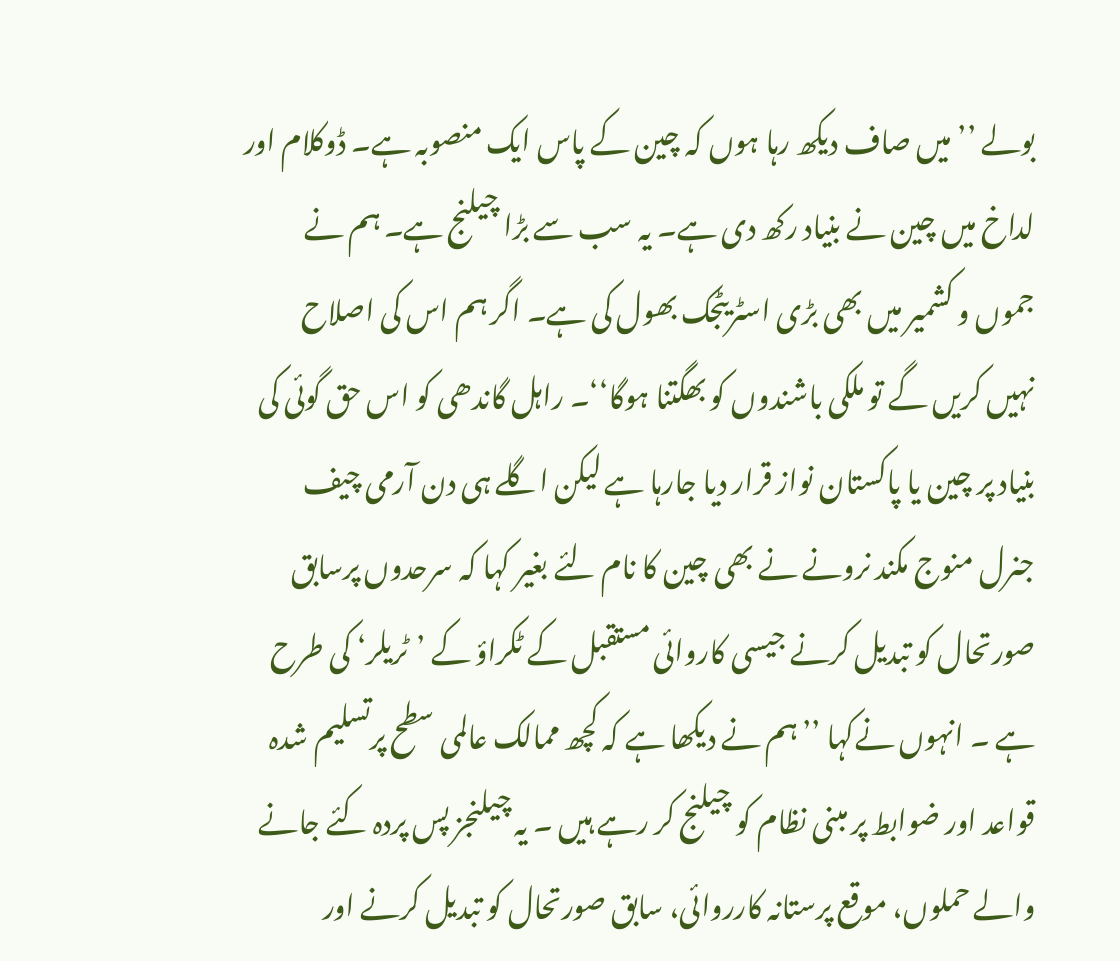بولے ’’ میں صاف دیکھ رہا ہوں کہ چین کے پاس ایک منصوبہ ہے۔ ڈوکلام اور لداخ میں چین نے بنیاد رکھ دی ہے۔ یہ سب سے بڑا چیلنج ہے۔ ہم نے جموں و کشمیر میں بھی بڑی اسٹریٹجک بھول کی ہے۔ اگر ہم اس کی اصلاح نہیں کریں گے تو ملکی باشندوں کو بھگتنا ہوگا‘‘۔ راہل گاندھی کو اس حق گوئی کی بنیاد پر چین یا پاکستان نواز قرار دیا جارہا ہے لیکن اگلے ہی دن آرمی چیف جنرل منوج مکند نرونے نے بھی چین کا نام لئے بغیر کہا کہ سرحدوں پرسابق صورتحال کو تبدیل کرنے جیسی کاروائی مستقبل کے ٹکراؤ کے ’ٹریلر‘ کی طرح ہے ۔ انہوں نےکہا ’’ہم نے دیکھا ہے کہ کچھ ممالک عالمی سطح پرتسلیم شدہ قواعد اور ضوابط پر مبنی نظام کو چیلنج کر رہے ہیں ۔ یہ چیلنجز پس پردہ کئے جانے والے حملوں، موقع پرستانہ کارروائی، سابق صورتحال کو تبدیل کرنے اور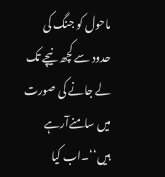ماحول کو جنگ کی حدود سے کچھ نیچے تک لے جانے کی صورت میں سامنےآرہے ہیں‘‘۔اب کیا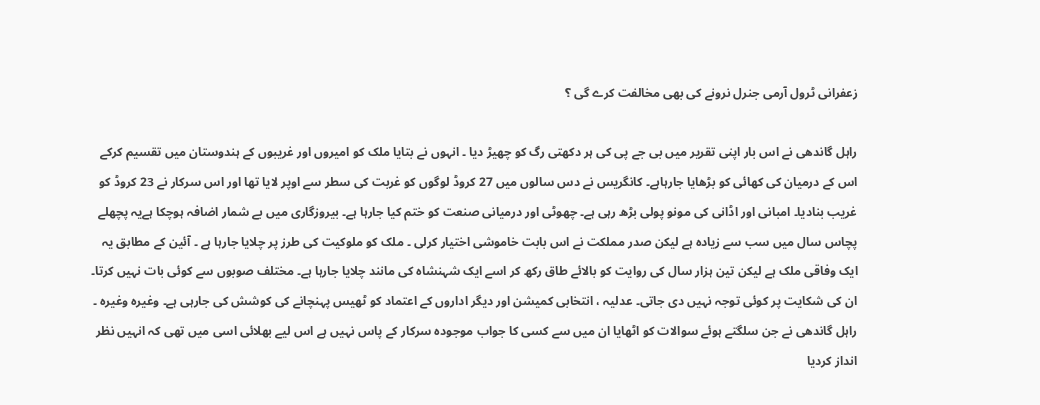زعفرانی ٹرول آرمی جنرل نرونے کی بھی مخالفت کرے گی ؟

راہل گاندھی نے اس بار اپنی تقریر میں بی جے پی کی ہر دکھتی رگ کو چھیڑ دیا ۔ انہوں نے بتایا ملک کو امیروں اور غریبوں کے ہندوستان میں تقسیم کرکے اس کے درمیان کی کھائی کو بڑھایا جارہاہے۔ کانگریس نے دس سالوں میں 27 کروڈ لوگوں کو غربت کی سطر سے اوپر لایا تھا اور اس سرکار نے 23 کروڈ کو غریب بنادیا۔ امبانی اور اڈانی کی مونو پولی بڑھ رہی ہے۔ چھوٹی اور درمیانی صنعت کو ختم کیا جارہا ہے۔ بیروزگاری میں بے شمار اضافہ ہوچکا ہےیہ پچھلے پچاس سال میں سب سے زیادہ ہے لیکن صدر مملکت نے اس بابت خاموشی اختیار کرلی ۔ ملک کو ملوکیت کی طرز پر چلایا جارہا ہے ۔ آئین کے مطابق یہ ایک وفاقی ملک ہے لیکن تین ہزار سال کی روایت کو بالائے طاق رکھ کر اسے ایک شہنشاہ کی مانند چلایا جارہا ہے۔ مختلف صوبوں سے کوئی بات نہیں کرتا۔ ان کی شکایت پر کوئی توجہ نہیں دی جاتی۔ عدلیہ ، انتخابی کمیشن اور دیگر اداروں کے اعتماد کو ٹھیس پہنچانے کی کوشش کی جارہی ہے۔ وغیرہ وغیرہ ۔
راہل گاندھی نے جن سلگتے ہوئے سوالات کو اٹھایا ان میں سے کسی کا جواب موجودہ سرکار کے پاس نہیں ہے اس لیے بھلائی اسی میں تھی کہ انہیں نظر انداز کردیا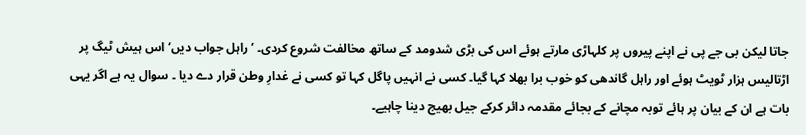جاتا لیکن بی جے پی نے اپنے پیروں پر کلہاڑی مارتے ہوئے اس کی بڑی شدومد کے ساتھ مخالفت شروع کردی۔ ’ راہل جواب دیں‘ اس ہیش ٹیگ پر اڑتالیس ہزار ٹویٹ ہوئے اور راہل گاندھی کو خوب برا بھلا کہا گیا۔ کسی نے انہیں پاگل کہا تو کسی نے غدارِ وطن قرار دے دیا ۔ سوال یہ ہے اگر یہی بات ہے ان کے بیان پر ہائے توبہ مچانے کے بجائے مقدمہ دائر کرکے جیل بھیج دینا چاہیے۔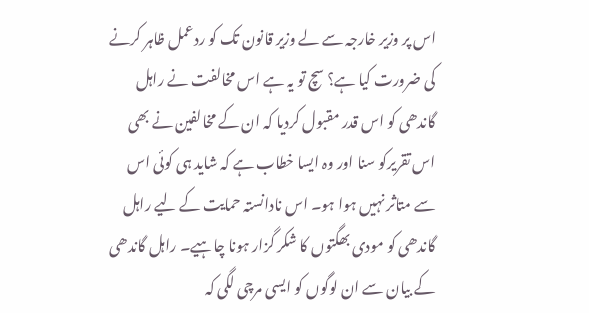اس پر وزیر خارجہ سے لے وزیر قانون تک کو ردعمل ظاہر کرنے کی ضرورت کیا ہے؟ سچ تو یہ ہے اس مخالفت نے راہل گاندھی کو اس قدر مقبول کردیا کہ ان کے مخالفین نے بھی اس تقریرکو سنا اور وہ ایسا خطاب ہے کہ شاید ہی کوئی اس سے متاثر نہیں ہوا ہو۔ اس نادانستہ حمایت کے لیے راہل گاندھی کو مودی بھگتوں کا شکر گزار ہونا چاہیے۔ راہل گاندھی کے بیان سے ان لوگوں کو ایسی مرچی لگی کہ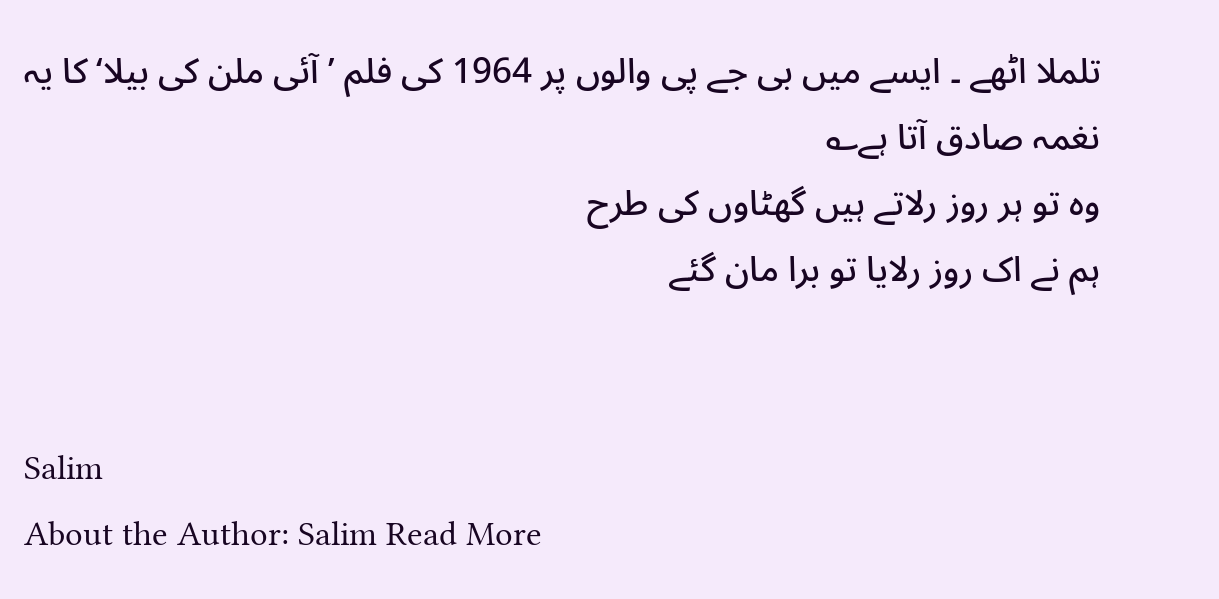تلملا اٹھے ۔ ایسے میں بی جے پی والوں پر 1964 کی فلم ’آئی ملن کی بیلا‘ کا یہ نغمہ صادق آتا ہے؎
وہ تو ہر روز رلاتے ہیں گھٹاوں کی طرح
ہم نے اک روز رلایا تو برا مان گئے


Salim
About the Author: Salim Read More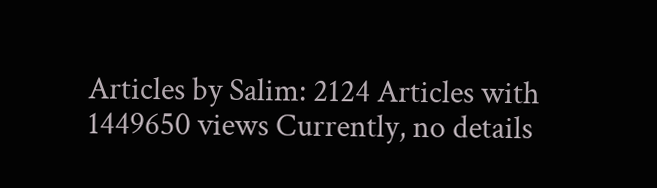Articles by Salim: 2124 Articles with 1449650 views Currently, no details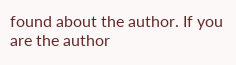found about the author. If you are the author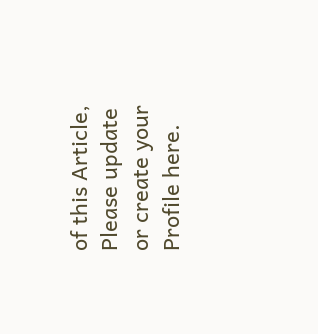of this Article, Please update or create your Profile here.